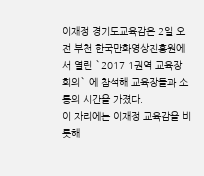이재정 경기도교육감은 2일 오전 부천 한국만화영상진흥원에서 열린 `2017 1권역 교육장 회의` 에 참석해 교육장들과 소통의 시간을 가졌다.
이 자리에는 이재정 교육감을 비롯해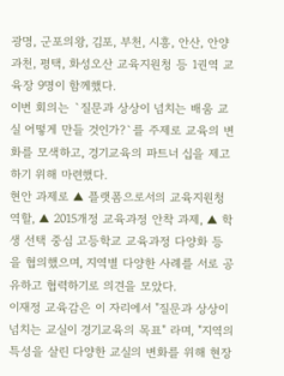광명, 군포의왕, 김포, 부천, 시흥, 안산, 안양과천, 평택, 화성오산 교육지원청 등 1권역 교육장 9명이 함께했다.
이번 회의는 `질문과 상상이 넘치는 배움 교실 어떻게 만들 것인가?`를 주제로 교육의 변화를 모색하고, 경기교육의 파트너 십을 제고하기 위해 마련했다.
현안 과제로 ▲ 플랫폼으로서의 교육지원청 역할, ▲ 2015개정 교육과정 안착 과제, ▲ 학생 선택 중심 고등학교 교육과정 다양화 등을 협의했으며, 지역별 다양한 사례를 서로 공유하고 협력하기로 의견을 모았다.
이재정 교육감은 이 자리에서 "질문과 상상이 넘치는 교실이 경기교육의 목표" 라며, "지역의 특성을 살린 다양한 교실의 변화를 위해 현장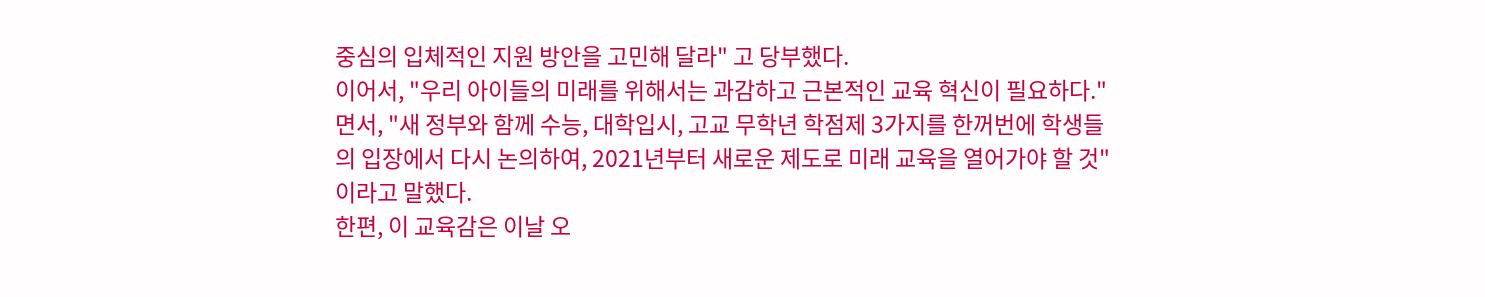중심의 입체적인 지원 방안을 고민해 달라" 고 당부했다.
이어서, "우리 아이들의 미래를 위해서는 과감하고 근본적인 교육 혁신이 필요하다." 면서, "새 정부와 함께 수능, 대학입시, 고교 무학년 학점제 3가지를 한꺼번에 학생들의 입장에서 다시 논의하여, 2021년부터 새로운 제도로 미래 교육을 열어가야 할 것" 이라고 말했다.
한편, 이 교육감은 이날 오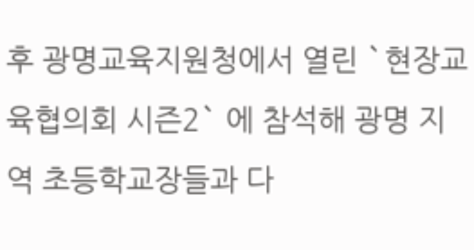후 광명교육지원청에서 열린 `현장교육협의회 시즌2` 에 참석해 광명 지역 초등학교장들과 다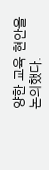양한 교육 현안을 논의했다.